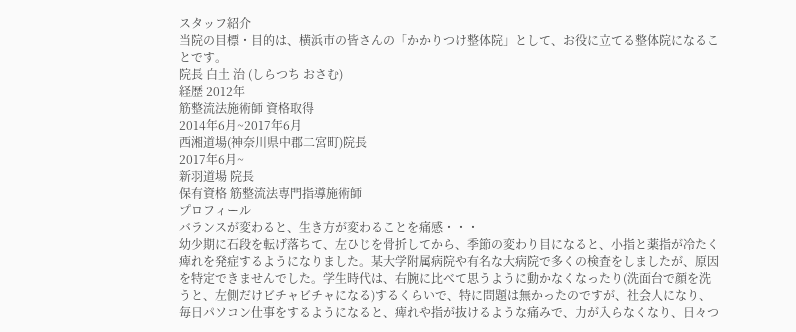スタッフ紹介
当院の目標・目的は、横浜市の皆さんの「かかりつけ整体院」として、お役に立てる整体院になることです。
院長 白土 治 (しらつち おさむ)
経歴 2012年
筋整流法施術師 資格取得
2014年6月~2017年6月
西湘道場(神奈川県中郡二宮町)院長
2017年6月~
新羽道場 院長
保有資格 筋整流法専門指導施術師
プロフィール
バランスが変わると、生き方が変わることを痛感・・・
幼少期に石段を転げ落ちて、左ひじを骨折してから、季節の変わり目になると、小指と薬指が冷たく痺れを発症するようになりました。某大学附属病院や有名な大病院で多くの検査をしましたが、原因を特定できませんでした。学生時代は、右腕に比べて思うように動かなくなったり(洗面台で顔を洗うと、左側だけビチャビチャになる)するくらいで、特に問題は無かったのですが、社会人になり、毎日パソコン仕事をするようになると、痺れや指が抜けるような痛みで、力が入らなくなり、日々つ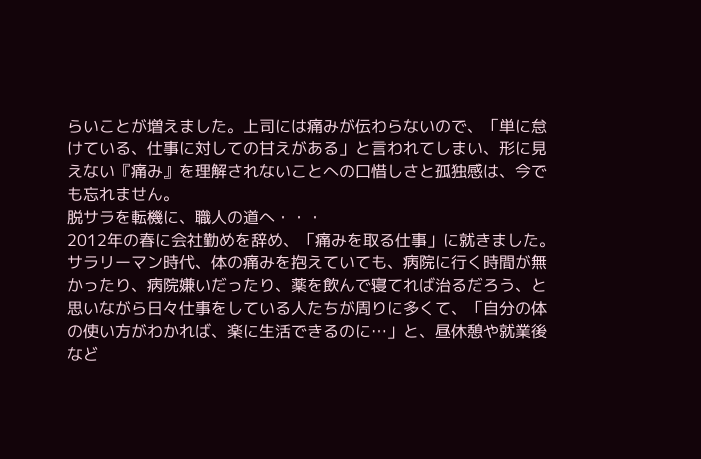らいことが増えました。上司には痛みが伝わらないので、「単に怠けている、仕事に対しての甘えがある」と言われてしまい、形に見えない『痛み』を理解されないことへの口惜しさと孤独感は、今でも忘れません。
脱サラを転機に、職人の道へ・・・
2012年の春に会社勤めを辞め、「痛みを取る仕事」に就きました。サラリーマン時代、体の痛みを抱えていても、病院に行く時間が無かったり、病院嫌いだったり、薬を飲んで寝てれば治るだろう、と思いながら日々仕事をしている人たちが周りに多くて、「自分の体の使い方がわかれば、楽に生活できるのに…」と、昼休憩や就業後など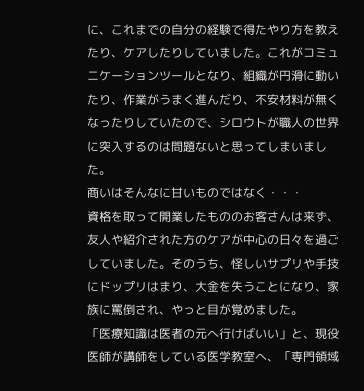に、これまでの自分の経験で得たやり方を教えたり、ケアしたりしていました。これがコミュニケーションツールとなり、組織が円滑に動いたり、作業がうまく進んだり、不安材料が無くなったりしていたので、シロウトが職人の世界に突入するのは問題ないと思ってしまいました。
商いはそんなに甘いものではなく・・・
資格を取って開業したもののお客さんは来ず、友人や紹介された方のケアが中心の日々を過ごしていました。そのうち、怪しいサプリや手技にドップリはまり、大金を失うことになり、家族に罵倒され、やっと目が覚めました。
「医療知識は医者の元へ行けばいい」と、現役医師が講師をしている医学教室へ、「専門領域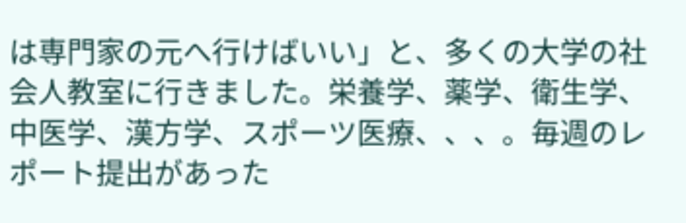は専門家の元へ行けばいい」と、多くの大学の社会人教室に行きました。栄養学、薬学、衛生学、中医学、漢方学、スポーツ医療、、、。毎週のレポート提出があった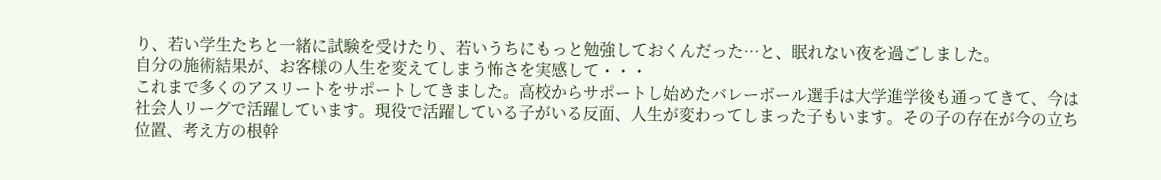り、若い学生たちと一緒に試験を受けたり、若いうちにもっと勉強しておくんだった…と、眠れない夜を過ごしました。
自分の施術結果が、お客様の人生を変えてしまう怖さを実感して・・・
これまで多くのアスリートをサポートしてきました。高校からサポートし始めたバレーボール選手は大学進学後も通ってきて、今は社会人リーグで活躍しています。現役で活躍している子がいる反面、人生が変わってしまった子もいます。その子の存在が今の立ち位置、考え方の根幹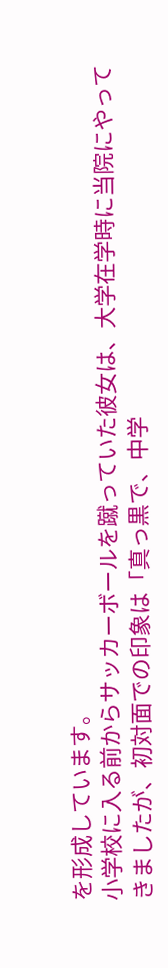を形成しています。
小学校に入る前からサッカーボールを蹴っていた彼女は、大学在学時に当院にやってきましたが、初対面での印象は「真っ黒で、中学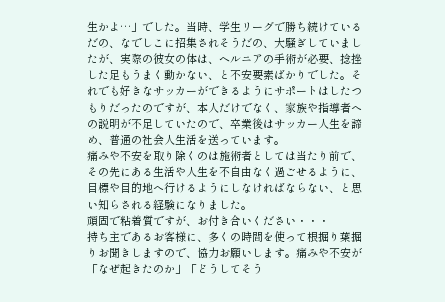生かよ…」でした。当時、学生リーグで勝ち続けているだの、なでしこに招集されそうだの、大騒ぎしていましたが、実際の彼女の体は、ヘルニアの手術が必要、捻挫した足もうまく動かない、と不安要素ばかりでした。それでも好きなサッカーができるようにサポートはしたつもりだったのですが、本人だけでなく、家族や指導者への説明が不足していたので、卒業後はサッカー人生を諦め、普通の社会人生活を送っています。
痛みや不安を取り除くのは施術者としては当たり前で、その先にある生活や人生を不自由なく過ごせるように、目標や目的地へ行けるようにしなければならない、と思い知らされる経験になりました。
頑固で粘着質ですが、お付き合いください・・・
持ち主であるお客様に、多くの時間を使って根掘り葉掘りお聞きしますので、協力お願いします。痛みや不安が「なぜ起きたのか」「どうしてそう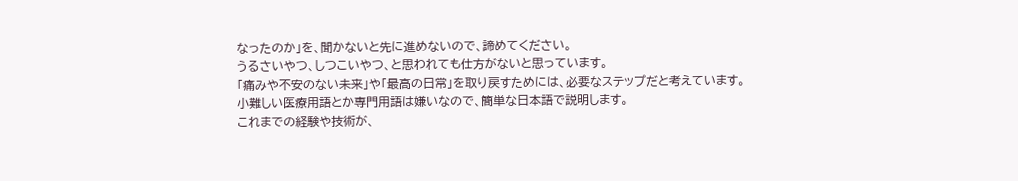なったのか」を、聞かないと先に進めないので、諦めてください。
うるさいやつ、しつこいやつ、と思われても仕方がないと思っています。
「痛みや不安のない未来」や「最高の日常」を取り戻すためには、必要なステップだと考えています。
小難しい医療用語とか専門用語は嫌いなので、簡単な日本語で説明します。
これまでの経験や技術が、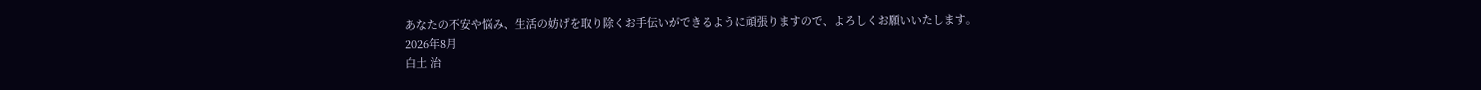あなたの不安や悩み、生活の妨げを取り除くお手伝いができるように頑張りますので、よろしくお願いいたします。
2026年8月
白土 治